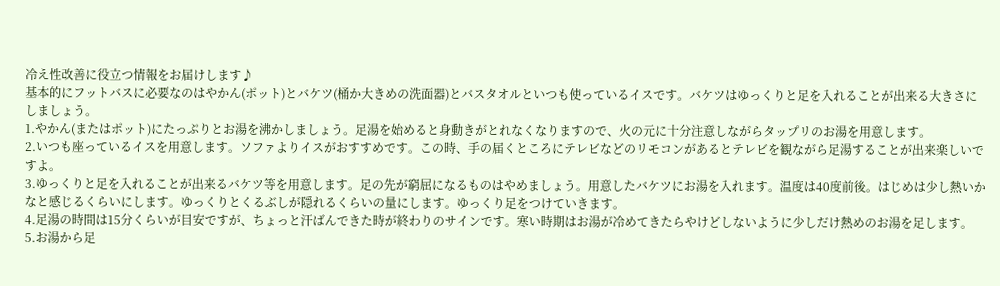冷え性改善に役立つ情報をお届けします♪
基本的にフットバスに必要なのはやかん(ポット)とバケツ(桶か大きめの洗面器)とバスタオルといつも使っているイスです。バケツはゆっくりと足を入れることが出来る大きさにしましょう。
1.やかん(またはポット)にたっぷりとお湯を沸かしましょう。足湯を始めると身動きがとれなくなりますので、火の元に十分注意しながらタップリのお湯を用意します。
2.いつも座っているイスを用意します。ソファよりイスがおすすめです。この時、手の届くところにテレビなどのリモコンがあるとテレビを観ながら足湯することが出来楽しいですよ。
3.ゆっくりと足を入れることが出来るバケツ等を用意します。足の先が窮屈になるものはやめましょう。用意したバケツにお湯を入れます。温度は40度前後。はじめは少し熱いかなと感じるくらいにします。ゆっくりとくるぶしが隠れるくらいの量にします。ゆっくり足をつけていきます。
4.足湯の時間は15分くらいが目安ですが、ちょっと汗ばんできた時が終わりのサインです。寒い時期はお湯が冷めてきたらやけどしないように少しだけ熱めのお湯を足します。
5.お湯から足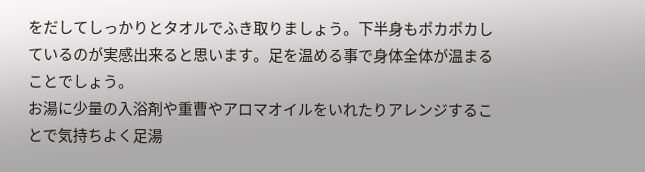をだしてしっかりとタオルでふき取りましょう。下半身もポカポカしているのが実感出来ると思います。足を温める事で身体全体が温まることでしょう。
お湯に少量の入浴剤や重曹やアロマオイルをいれたりアレンジすることで気持ちよく足湯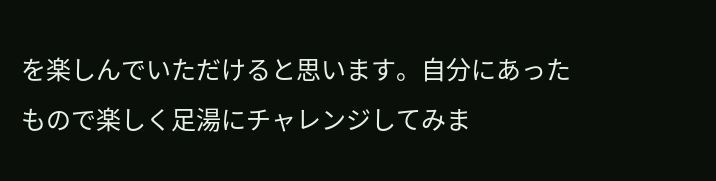を楽しんでいただけると思います。自分にあったもので楽しく足湯にチャレンジしてみま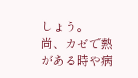しょう。
尚、カゼで熱がある時や病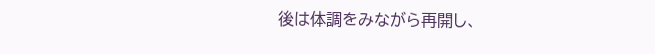後は体調をみながら再開し、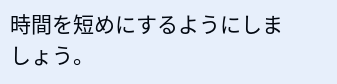時間を短めにするようにしましょう。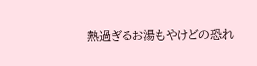熱過ぎるお湯もやけどの恐れ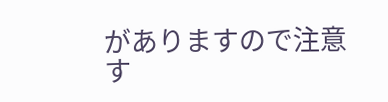がありますので注意す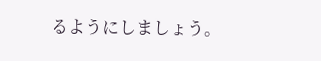るようにしましょう。